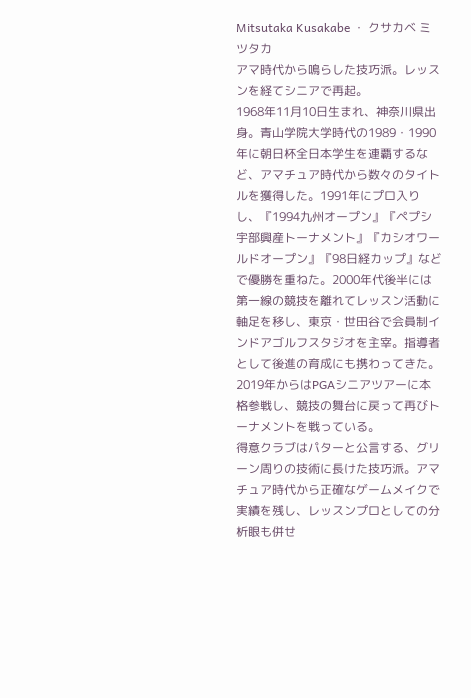Mitsutaka Kusakabe ・ クサカベ ミツタカ
アマ時代から鳴らした技巧派。レッスンを経てシニアで再起。
1968年11月10日生まれ、神奈川県出身。青山学院大学時代の1989・1990年に朝日杯全日本学生を連覇するなど、アマチュア時代から数々のタイトルを獲得した。1991年にプロ入りし、『1994九州オープン』『ペプシ宇部興産トーナメント』『カシオワールドオープン』『98日経カップ』などで優勝を重ねた。2000年代後半には第一線の競技を離れてレッスン活動に軸足を移し、東京・世田谷で会員制インドアゴルフスタジオを主宰。指導者として後進の育成にも携わってきた。2019年からはPGAシニアツアーに本格参戦し、競技の舞台に戻って再びトーナメントを戦っている。
得意クラブはパターと公言する、グリーン周りの技術に長けた技巧派。アマチュア時代から正確なゲームメイクで実績を残し、レッスンプロとしての分析眼も併せ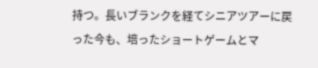持つ。長いブランクを経てシニアツアーに戻った今も、培ったショートゲームとマ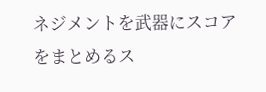ネジメントを武器にスコアをまとめるス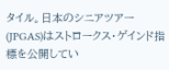タイル。日本のシニアツアー(JPGAS)はストロークス・ゲインド指標を公開してい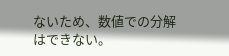ないため、数値での分解はできない。